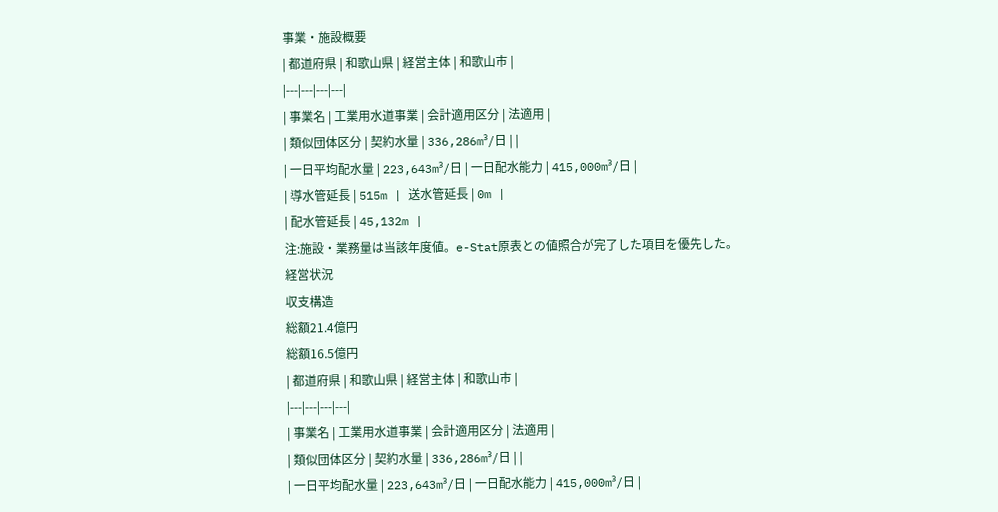事業・施設概要
| 都道府県 | 和歌山県 | 経営主体 | 和歌山市 |
|---|---|---|---|
| 事業名 | 工業用水道事業 | 会計適用区分 | 法適用 |
| 類似団体区分 | 契約水量 | 336,286m³/日 | |
| 一日平均配水量 | 223,643m³/日 | 一日配水能力 | 415,000m³/日 |
| 導水管延長 | 515m | 送水管延長 | 0m |
| 配水管延長 | 45,132m |
注:施設・業務量は当該年度値。e-Stat原表との値照合が完了した項目を優先した。
経営状況
収支構造
総額21.4億円
総額16.5億円
| 都道府県 | 和歌山県 | 経営主体 | 和歌山市 |
|---|---|---|---|
| 事業名 | 工業用水道事業 | 会計適用区分 | 法適用 |
| 類似団体区分 | 契約水量 | 336,286m³/日 | |
| 一日平均配水量 | 223,643m³/日 | 一日配水能力 | 415,000m³/日 |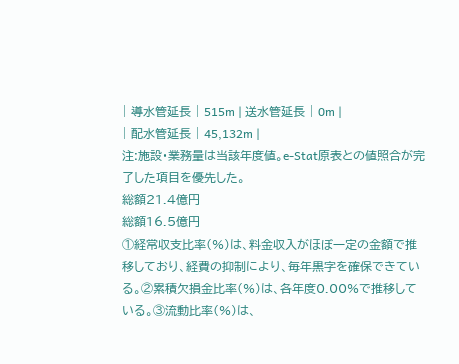| 導水管延長 | 515m | 送水管延長 | 0m |
| 配水管延長 | 45,132m |
注:施設・業務量は当該年度値。e-Stat原表との値照合が完了した項目を優先した。
総額21.4億円
総額16.5億円
①経常収支比率(%)は、料金収入がほぼ一定の金額で推移しており、経費の抑制により、毎年黒字を確保できている。②累積欠損金比率(%)は、各年度0.00%で推移している。③流動比率(%)は、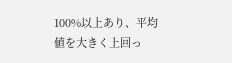100%以上あり、平均値を大きく上回っ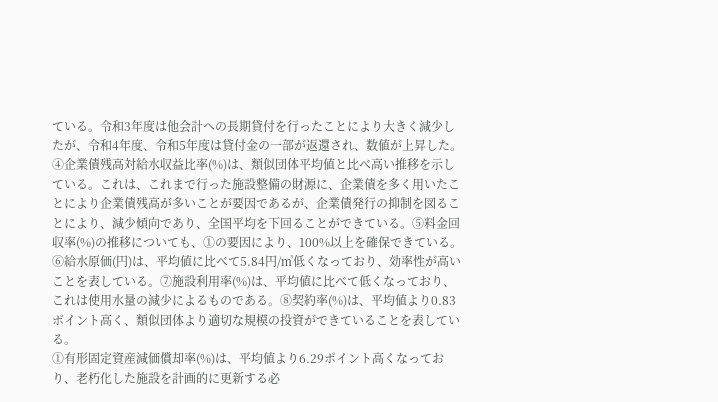ている。令和3年度は他会計への長期貸付を行ったことにより大きく減少したが、令和4年度、令和5年度は貸付金の一部が返還され、数値が上昇した。④企業債残高対給水収益比率(%)は、類似団体平均値と比べ高い推移を示している。これは、これまで行った施設整備の財源に、企業債を多く用いたことにより企業債残高が多いことが要因であるが、企業債発行の抑制を図ることにより、減少傾向であり、全国平均を下回ることができている。⑤料金回収率(%)の推移についても、①の要因により、100%以上を確保できている。⑥給水原価(円)は、平均値に比べて5.84円/㎥低くなっており、効率性が高いことを表している。⑦施設利用率(%)は、平均値に比べて低くなっており、これは使用水量の減少によるものである。⑧契約率(%)は、平均値より0.83ポイント高く、類似団体より適切な規模の投資ができていることを表している。
①有形固定資産減価償却率(%)は、平均値より6.29ポイント高くなっており、老朽化した施設を計画的に更新する必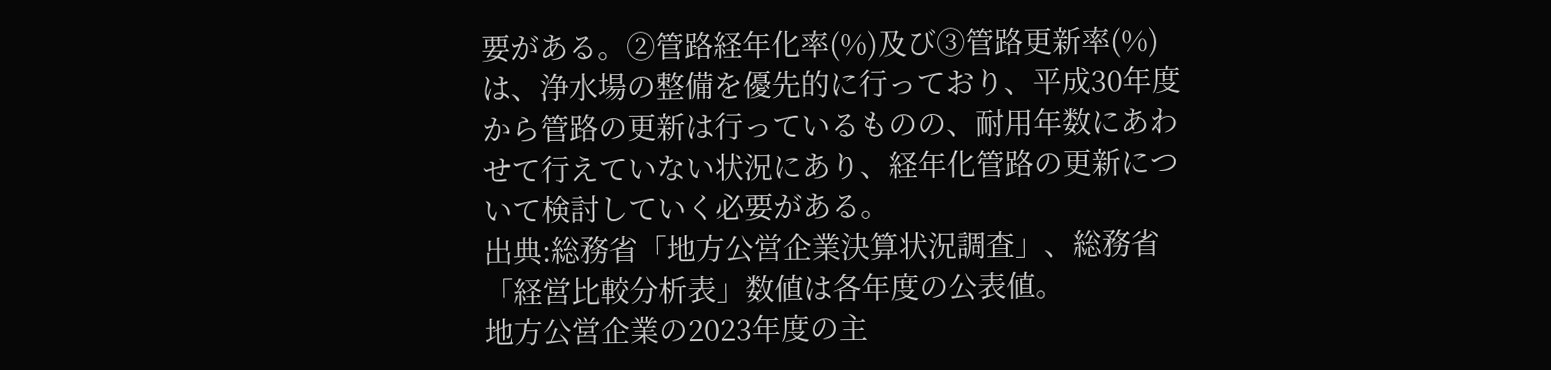要がある。②管路経年化率(%)及び③管路更新率(%)は、浄水場の整備を優先的に行っており、平成30年度から管路の更新は行っているものの、耐用年数にあわせて行えていない状況にあり、経年化管路の更新について検討していく必要がある。
出典:総務省「地方公営企業決算状況調査」、総務省「経営比較分析表」数値は各年度の公表値。
地方公営企業の2023年度の主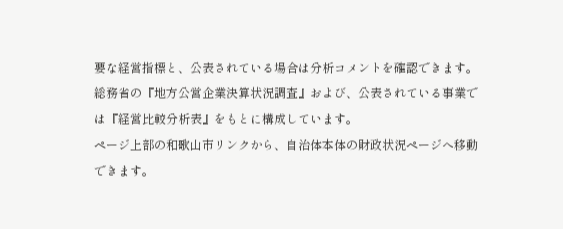要な経営指標と、公表されている場合は分析コメントを確認できます。
総務省の『地方公営企業決算状況調査』および、公表されている事業では『経営比較分析表』をもとに構成しています。
ページ上部の和歌山市リンクから、自治体本体の財政状況ページへ移動できます。